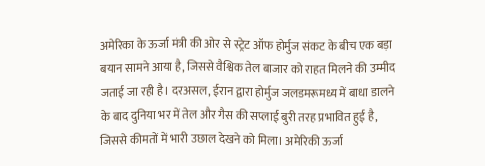अमेरिका के ऊर्जा मंत्री की ओर से स्ट्रेट ऑफ होर्मुज संकट के बीच एक बड़ा बयान सामने आया है, जिससे वैश्विक तेल बाजार को राहत मिलने की उम्मीद जताई जा रही है। दरअसल, ईरान द्वारा होर्मुज जलडमरूमध्य में बाधा डालने के बाद दुनिया भर में तेल और गैस की सप्लाई बुरी तरह प्रभावित हुई है, जिससे कीमतों में भारी उछाल देखने को मिला। अमेरिकी ऊर्जा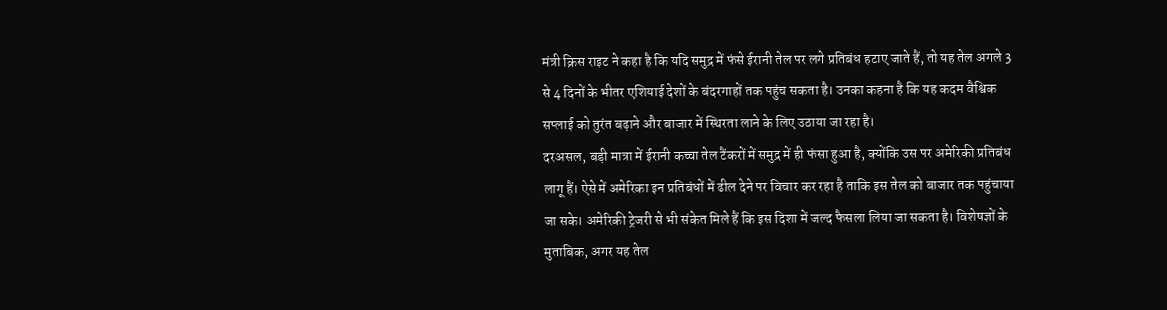मंत्री क्रिस राइट ने कहा है कि यदि समुद्र में फंसे ईरानी तेल पर लगे प्रतिबंध हटाए जाते हैं, तो यह तेल अगले 3 से 4 दिनों के भीतर एशियाई देशों के बंदरगाहों तक पहुंच सकता है। उनका कहना है कि यह कदम वैश्विक सप्लाई को तुरंत बढ़ाने और बाजार में स्थिरता लाने के लिए उठाया जा रहा है।
दरअसल, बड़ी मात्रा में ईरानी कच्चा तेल टैंकरों में समुद्र में ही फंसा हुआ है, क्योंकि उस पर अमेरिकी प्रतिबंध लागू हैं। ऐसे में अमेरिका इन प्रतिबंधों में ढील देने पर विचार कर रहा है ताकि इस तेल को बाजार तक पहुंचाया जा सके। अमेरिकी ट्रेजरी से भी संकेत मिले हैं कि इस दिशा में जल्द फैसला लिया जा सकता है। विशेषज्ञों के मुताबिक, अगर यह तेल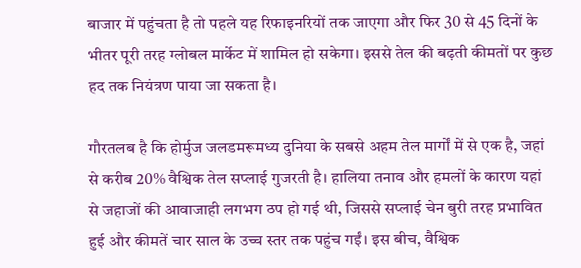बाजार में पहुंचता है तो पहले यह रिफाइनरियों तक जाएगा और फिर 30 से 45 दिनों के भीतर पूरी तरह ग्लोबल मार्केट में शामिल हो सकेगा। इससे तेल की बढ़ती कीमतों पर कुछ हद तक नियंत्रण पाया जा सकता है।

गौरतलब है कि होर्मुज जलडमरूमध्य दुनिया के सबसे अहम तेल मार्गों में से एक है, जहां से करीब 20% वैश्विक तेल सप्लाई गुजरती है। हालिया तनाव और हमलों के कारण यहां से जहाजों की आवाजाही लगभग ठप हो गई थी, जिससे सप्लाई चेन बुरी तरह प्रभावित हुई और कीमतें चार साल के उच्च स्तर तक पहुंच गईं। इस बीच, वैश्विक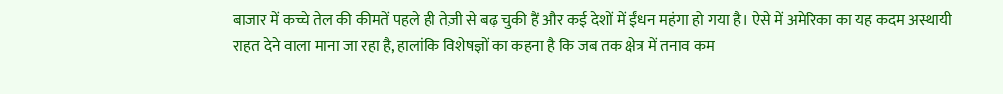बाजार में कच्चे तेल की कीमतें पहले ही तेज़ी से बढ़ चुकी हैं और कई देशों में ईंधन महंगा हो गया है। ऐसे में अमेरिका का यह कदम अस्थायी राहत देने वाला माना जा रहा है, हालांकि विशेषज्ञों का कहना है कि जब तक क्षेत्र में तनाव कम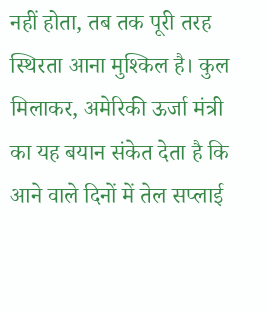नहीं होता, तब तक पूरी तरह स्थिरता आना मुश्किल है। कुल मिलाकर, अमेरिकी ऊर्जा मंत्री का यह बयान संकेत देता है कि आने वाले दिनों में तेल सप्लाई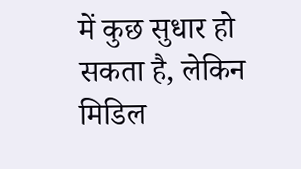में कुछ सुधार हो सकता है, लेकिन मिडिल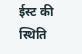ईस्ट की स्थिति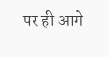पर ही आगे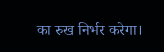का रुख निर्भर करेगा।